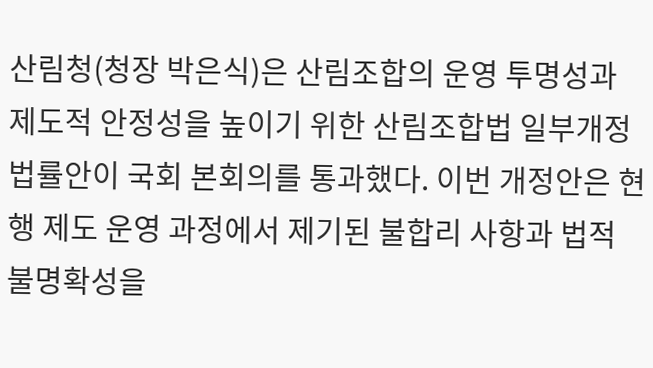산림청(청장 박은식)은 산림조합의 운영 투명성과 제도적 안정성을 높이기 위한 산림조합법 일부개정법률안이 국회 본회의를 통과했다. 이번 개정안은 현행 제도 운영 과정에서 제기된 불합리 사항과 법적 불명확성을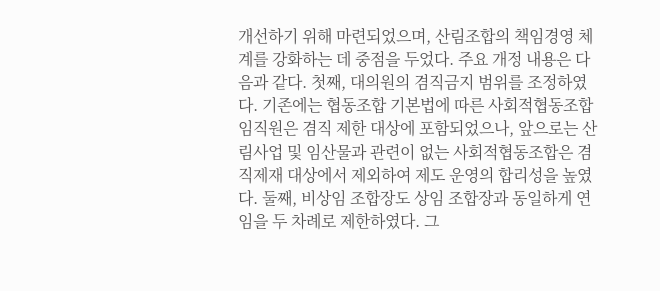개선하기 위해 마련되었으며, 산림조합의 책임경영 체계를 강화하는 데 중점을 두었다. 주요 개정 내용은 다음과 같다. 첫째, 대의원의 겸직금지 범위를 조정하였다. 기존에는 협동조합 기본법에 따른 사회적협동조합 임직원은 겸직 제한 대상에 포함되었으나, 앞으로는 산림사업 및 임산물과 관련이 없는 사회적협동조합은 겸직제재 대상에서 제외하여 제도 운영의 합리성을 높였다. 둘째, 비상임 조합장도 상임 조합장과 동일하게 연임을 두 차례로 제한하였다. 그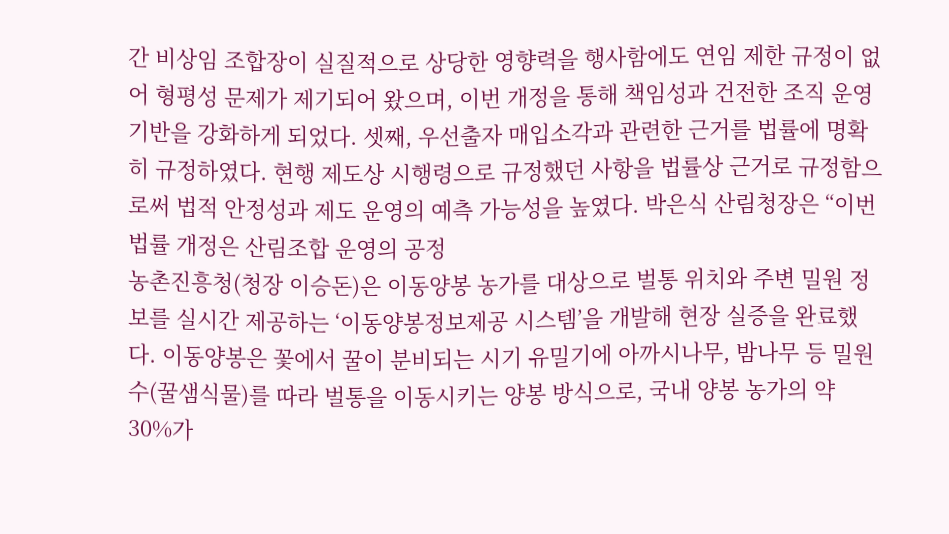간 비상임 조합장이 실질적으로 상당한 영향력을 행사함에도 연임 제한 규정이 없어 형평성 문제가 제기되어 왔으며, 이번 개정을 통해 책임성과 건전한 조직 운영 기반을 강화하게 되었다. 셋째, 우선출자 매입소각과 관련한 근거를 법률에 명확히 규정하였다. 현행 제도상 시행령으로 규정했던 사항을 법률상 근거로 규정함으로써 법적 안정성과 제도 운영의 예측 가능성을 높였다. 박은식 산림청장은 “이번 법률 개정은 산림조합 운영의 공정
농촌진흥청(청장 이승돈)은 이동양봉 농가를 대상으로 벌통 위치와 주변 밀원 정보를 실시간 제공하는 ‘이동양봉정보제공 시스템’을 개발해 현장 실증을 완료했다. 이동양봉은 꽃에서 꿀이 분비되는 시기 유밀기에 아까시나무, 밤나무 등 밀원수(꿀샘식물)를 따라 벌통을 이동시키는 양봉 방식으로, 국내 양봉 농가의 약 30%가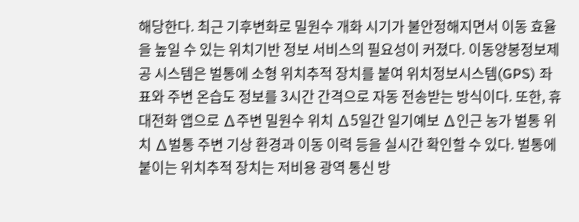해당한다. 최근 기후변화로 밀원수 개화 시기가 불안정해지면서 이동 효율을 높일 수 있는 위치기반 정보 서비스의 필요성이 커졌다. 이동양봉정보제공 시스템은 벌통에 소형 위치추적 장치를 붙여 위치정보시스템(GPS) 좌표와 주변 온습도 정보를 3시간 간격으로 자동 전송받는 방식이다. 또한, 휴대전화 앱으로 ∆주변 밀원수 위치 ∆5일간 일기예보 ∆인근 농가 벌통 위치 ∆벌통 주변 기상 환경과 이동 이력 등을 실시간 확인할 수 있다. 벌통에 붙이는 위치추적 장치는 저비용 광역 통신 방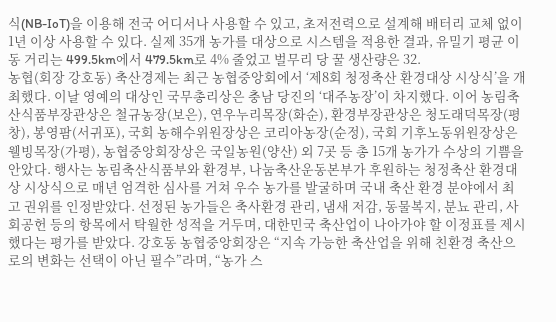식(NB-IoT)을 이용해 전국 어디서나 사용할 수 있고, 초저전력으로 설계해 배터리 교체 없이 1년 이상 사용할 수 있다. 실제 35개 농가를 대상으로 시스템을 적용한 결과, 유밀기 평균 이동 거리는 499.5km에서 479.5km로 4% 줄었고 벌무리 당 꿀 생산량은 32.
농협(회장 강호동) 축산경제는 최근 농협중앙회에서 ‘제8회 청정축산 환경대상 시상식’을 개최했다. 이날 영예의 대상인 국무총리상은 충남 당진의 ‘대주농장’이 차지했다. 이어 농림축산식품부장관상은 철규농장(보은), 연우누리목장(화순), 환경부장관상은 청도래덕목장(평창), 봉영팜(서귀포), 국회 농해수위원장상은 코리아농장(순정), 국회 기후노동위원장상은 웰빙목장(가평), 농협중앙회장상은 국일농원(양산) 외 7곳 등 총 15개 농가가 수상의 기쁨을 안았다. 행사는 농림축산식품부와 환경부, 나눔축산운동본부가 후원하는 청정축산 환경대상 시상식으로 매년 엄격한 심사를 거쳐 우수 농가를 발굴하며 국내 축산 환경 분야에서 최고 권위를 인정받았다. 선정된 농가들은 축사환경 관리, 냄새 저감, 동물복지, 분뇨 관리, 사회공헌 등의 항목에서 탁월한 성적을 거두며, 대한민국 축산업이 나아가야 할 이정표를 제시했다는 평가를 받았다. 강호동 농협중앙회장은 “지속 가능한 축산업을 위해 친환경 축산으로의 변화는 선택이 아닌 필수”라며, “농가 스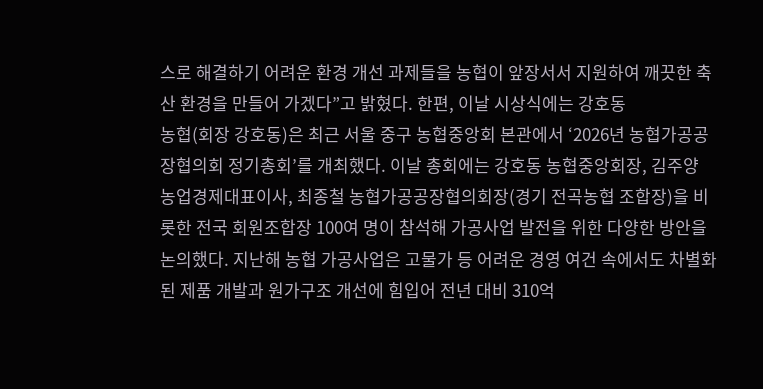스로 해결하기 어려운 환경 개선 과제들을 농협이 앞장서서 지원하여 깨끗한 축산 환경을 만들어 가겠다”고 밝혔다. 한편, 이날 시상식에는 강호동
농협(회장 강호동)은 최근 서울 중구 농협중앙회 본관에서 ‘2026년 농협가공공장협의회 정기총회’를 개최했다. 이날 총회에는 강호동 농협중앙회장, 김주양 농업경제대표이사, 최종철 농협가공공장협의회장(경기 전곡농협 조합장)을 비롯한 전국 회원조합장 100여 명이 참석해 가공사업 발전을 위한 다양한 방안을 논의했다. 지난해 농협 가공사업은 고물가 등 어려운 경영 여건 속에서도 차별화된 제품 개발과 원가구조 개선에 힘입어 전년 대비 310억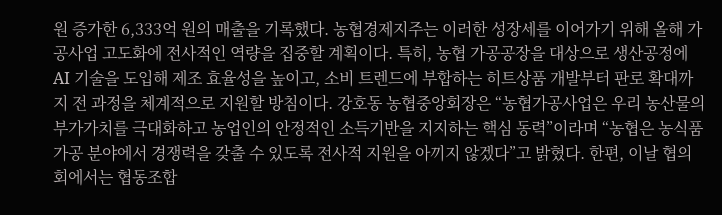원 증가한 6,333억 원의 매출을 기록했다. 농협경제지주는 이러한 성장세를 이어가기 위해 올해 가공사업 고도화에 전사적인 역량을 집중할 계획이다. 특히, 농협 가공공장을 대상으로 생산공정에 AI 기술을 도입해 제조 효율성을 높이고, 소비 트렌드에 부합하는 히트상품 개발부터 판로 확대까지 전 과정을 체계적으로 지원할 방침이다. 강호동 농협중앙회장은 “농협가공사업은 우리 농산물의 부가가치를 극대화하고 농업인의 안정적인 소득기반을 지지하는 핵심 동력”이라며 “농협은 농식품 가공 분야에서 경쟁력을 갖출 수 있도록 전사적 지원을 아끼지 않겠다”고 밝혔다. 한편, 이날 협의회에서는 협동조합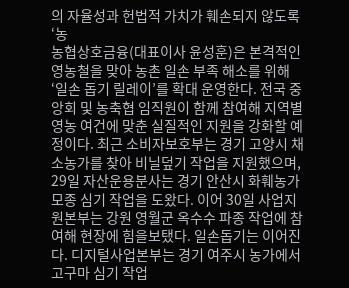의 자율성과 헌법적 가치가 훼손되지 않도록 ‘농
농협상호금융(대표이사 윤성훈)은 본격적인 영농철을 맞아 농촌 일손 부족 해소를 위해 ‘일손 돕기 릴레이’를 확대 운영한다. 전국 중앙회 및 농축협 임직원이 함께 참여해 지역별 영농 여건에 맞춘 실질적인 지원을 강화할 예정이다. 최근 소비자보호부는 경기 고양시 채소농가를 찾아 비닐덮기 작업을 지원했으며, 29일 자산운용분사는 경기 안산시 화훼농가 모종 심기 작업을 도왔다. 이어 30일 사업지원본부는 강원 영월군 옥수수 파종 작업에 참여해 현장에 힘을보탰다. 일손돕기는 이어진다. 디지털사업본부는 경기 여주시 농가에서 고구마 심기 작업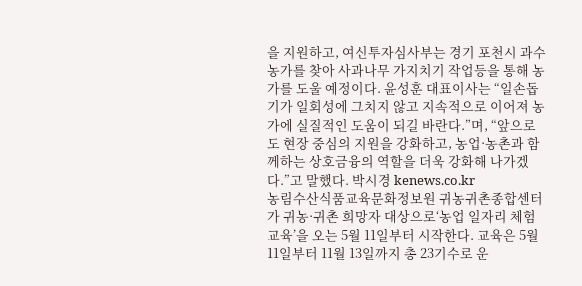을 지원하고, 여신투자심사부는 경기 포천시 과수농가를 찾아 사과나무 가지치기 작업등을 통해 농가를 도울 예정이다. 윤성훈 대표이사는 “일손돕기가 일회성에 그치지 않고 지속적으로 이어져 농가에 실질적인 도움이 되길 바란다.”며, “앞으로도 현장 중심의 지원을 강화하고, 농업·농촌과 함께하는 상호금융의 역할을 더욱 강화해 나가겠다.”고 말했다. 박시경 kenews.co.kr
농림수산식품교육문화정보원 귀농귀촌종합센터가 귀농·귀촌 희망자 대상으로‘농업 일자리 체험교육’을 오는 5월 11일부터 시작한다. 교육은 5월 11일부터 11월 13일까지 총 23기수로 운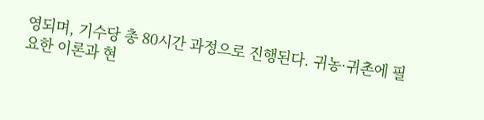영되며, 기수당 총 80시간 과정으로 진행된다. 귀농·귀촌에 필요한 이론과 현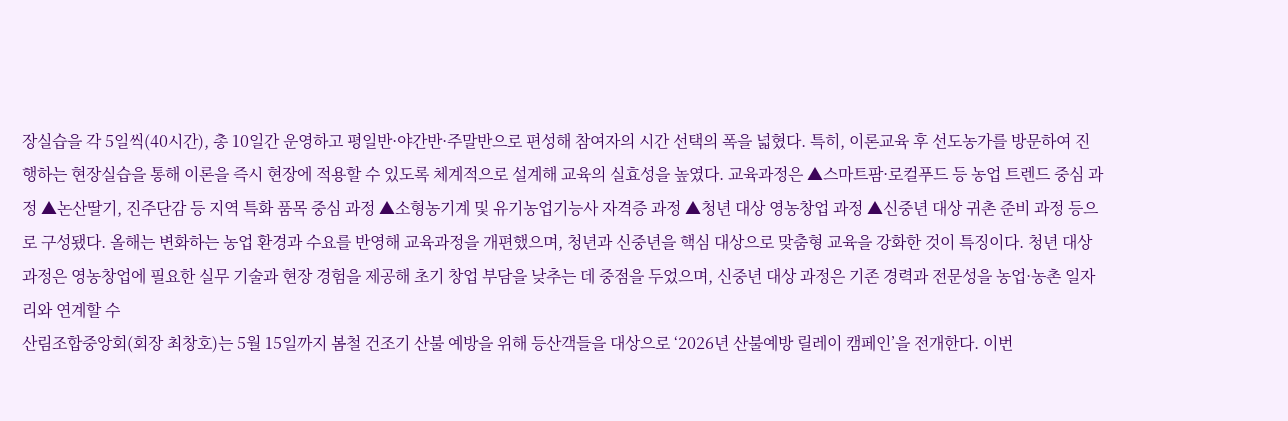장실습을 각 5일씩(40시간), 총 10일간 운영하고 평일반·야간반·주말반으로 편성해 참여자의 시간 선택의 폭을 넓혔다. 특히, 이론교육 후 선도농가를 방문하여 진행하는 현장실습을 통해 이론을 즉시 현장에 적용할 수 있도록 체계적으로 설계해 교육의 실효성을 높였다. 교육과정은 ▲스마트팜·로컬푸드 등 농업 트렌드 중심 과정 ▲논산딸기, 진주단감 등 지역 특화 품목 중심 과정 ▲소형농기계 및 유기농업기능사 자격증 과정 ▲청년 대상 영농창업 과정 ▲신중년 대상 귀촌 준비 과정 등으로 구성됐다. 올해는 변화하는 농업 환경과 수요를 반영해 교육과정을 개편했으며, 청년과 신중년을 핵심 대상으로 맞춤형 교육을 강화한 것이 특징이다. 청년 대상 과정은 영농창업에 필요한 실무 기술과 현장 경험을 제공해 초기 창업 부담을 낮추는 데 중점을 두었으며, 신중년 대상 과정은 기존 경력과 전문성을 농업·농촌 일자리와 연계할 수
산림조합중앙회(회장 최창호)는 5월 15일까지 봄철 건조기 산불 예방을 위해 등산객들을 대상으로 ‘2026년 산불예방 릴레이 캠페인’을 전개한다. 이번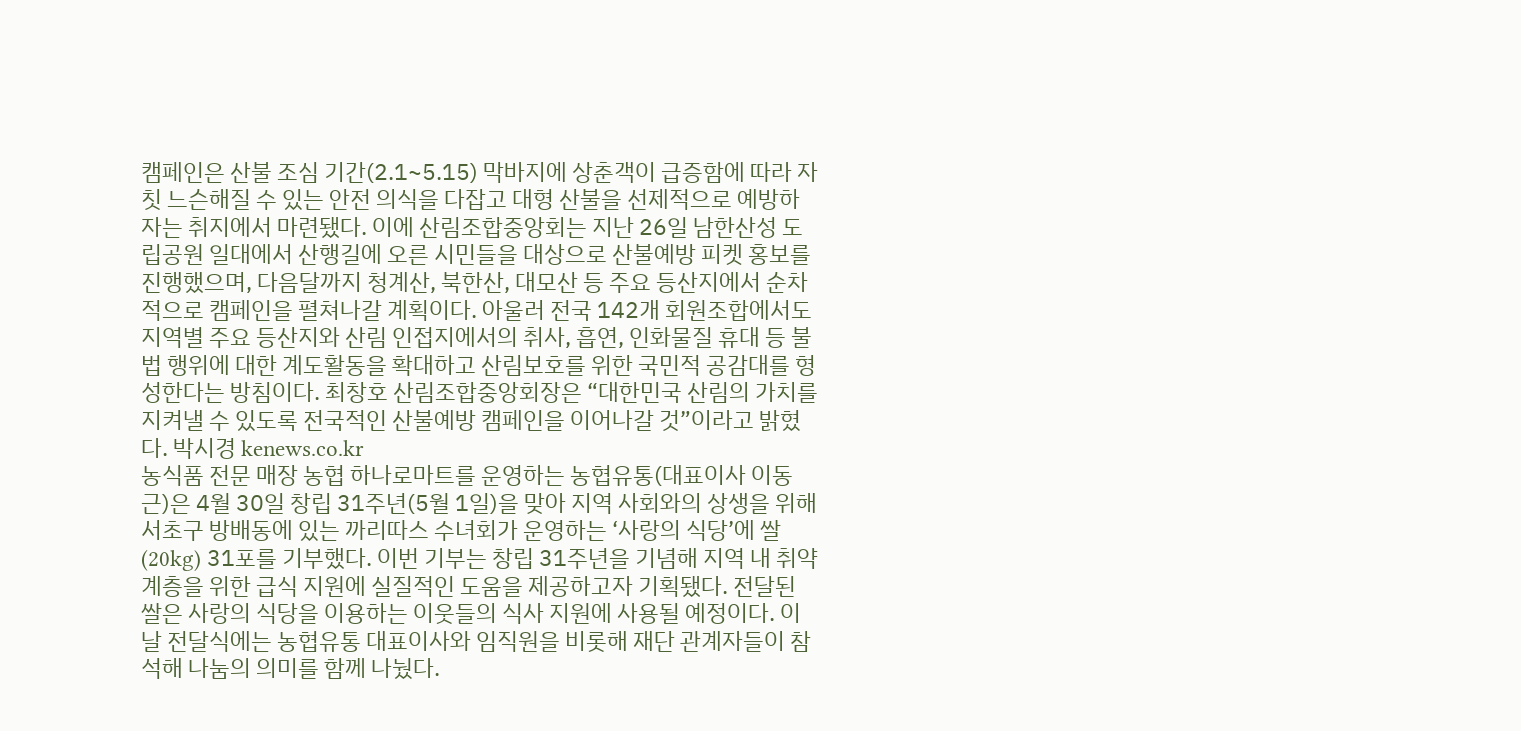캠페인은 산불 조심 기간(2.1~5.15) 막바지에 상춘객이 급증함에 따라 자칫 느슨해질 수 있는 안전 의식을 다잡고 대형 산불을 선제적으로 예방하자는 취지에서 마련됐다. 이에 산림조합중앙회는 지난 26일 남한산성 도립공원 일대에서 산행길에 오른 시민들을 대상으로 산불예방 피켓 홍보를 진행했으며, 다음달까지 청계산, 북한산, 대모산 등 주요 등산지에서 순차적으로 캠페인을 펼쳐나갈 계획이다. 아울러 전국 142개 회원조합에서도 지역별 주요 등산지와 산림 인접지에서의 취사, 흡연, 인화물질 휴대 등 불법 행위에 대한 계도활동을 확대하고 산림보호를 위한 국민적 공감대를 형성한다는 방침이다. 최창호 산림조합중앙회장은 “대한민국 산림의 가치를 지켜낼 수 있도록 전국적인 산불예방 캠페인을 이어나갈 것”이라고 밝혔다. 박시경 kenews.co.kr
농식품 전문 매장 농협 하나로마트를 운영하는 농협유통(대표이사 이동근)은 4월 30일 창립 31주년(5월 1일)을 맞아 지역 사회와의 상생을 위해 서초구 방배동에 있는 까리따스 수녀회가 운영하는 ‘사랑의 식당’에 쌀(20kg) 31포를 기부했다. 이번 기부는 창립 31주년을 기념해 지역 내 취약계층을 위한 급식 지원에 실질적인 도움을 제공하고자 기획됐다. 전달된 쌀은 사랑의 식당을 이용하는 이웃들의 식사 지원에 사용될 예정이다. 이날 전달식에는 농협유통 대표이사와 임직원을 비롯해 재단 관계자들이 참석해 나눔의 의미를 함께 나눴다.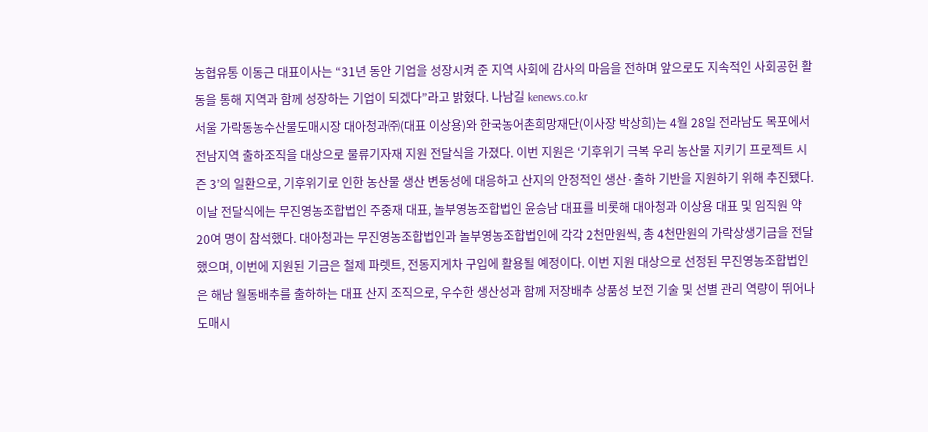농협유통 이동근 대표이사는 “31년 동안 기업을 성장시켜 준 지역 사회에 감사의 마음을 전하며 앞으로도 지속적인 사회공헌 활동을 통해 지역과 함께 성장하는 기업이 되겠다”라고 밝혔다. 나남길 kenews.co.kr
서울 가락동농수산물도매시장 대아청과㈜(대표 이상용)와 한국농어촌희망재단(이사장 박상희)는 4월 28일 전라남도 목포에서 전남지역 출하조직을 대상으로 물류기자재 지원 전달식을 가졌다. 이번 지원은 ‘기후위기 극복 우리 농산물 지키기 프로젝트 시즌 3’의 일환으로, 기후위기로 인한 농산물 생산 변동성에 대응하고 산지의 안정적인 생산·출하 기반을 지원하기 위해 추진됐다. 이날 전달식에는 무진영농조합법인 주중재 대표, 놀부영농조합법인 윤승남 대표를 비롯해 대아청과 이상용 대표 및 임직원 약 20여 명이 참석했다. 대아청과는 무진영농조합법인과 놀부영농조합법인에 각각 2천만원씩, 총 4천만원의 가락상생기금을 전달했으며, 이번에 지원된 기금은 철제 파렛트, 전동지게차 구입에 활용될 예정이다. 이번 지원 대상으로 선정된 무진영농조합법인은 해남 월동배추를 출하하는 대표 산지 조직으로, 우수한 생산성과 함께 저장배추 상품성 보전 기술 및 선별 관리 역량이 뛰어나 도매시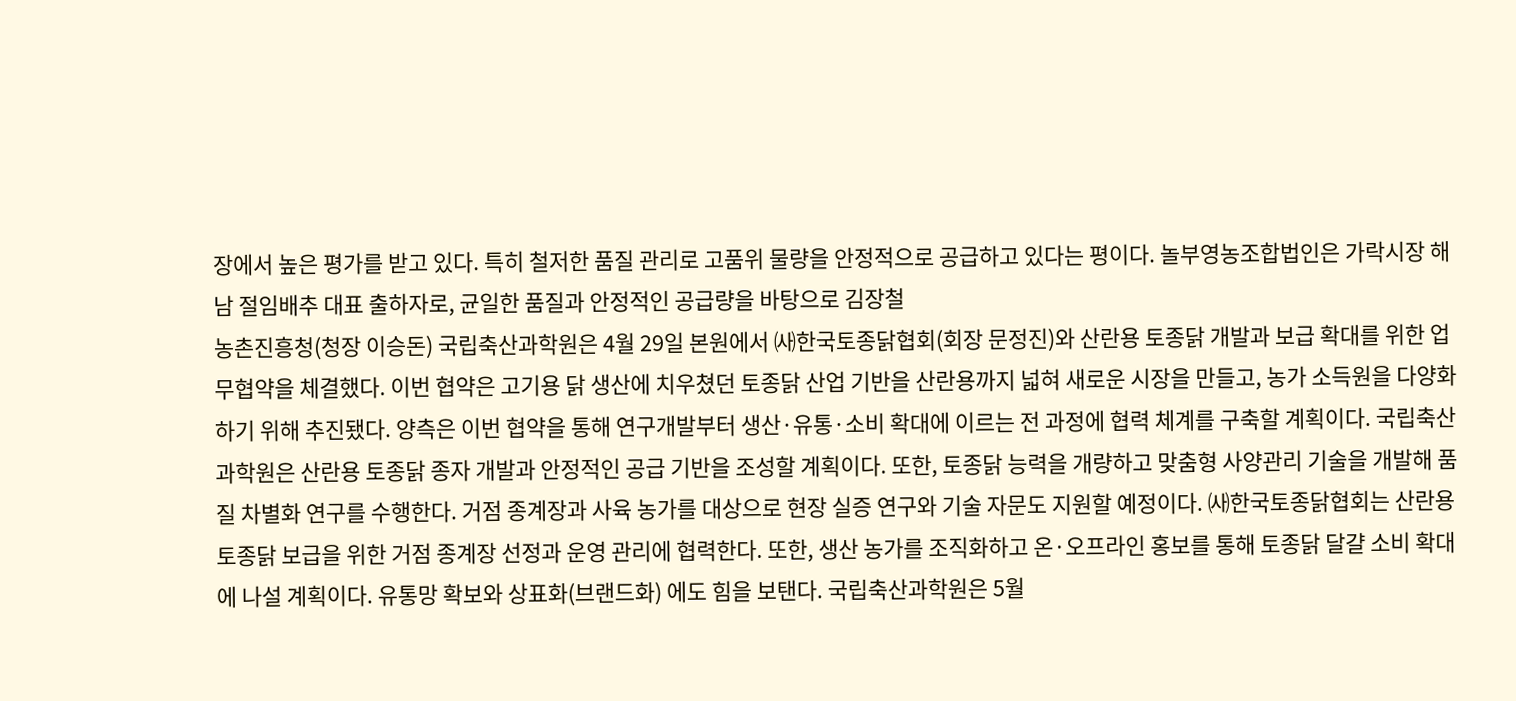장에서 높은 평가를 받고 있다. 특히 철저한 품질 관리로 고품위 물량을 안정적으로 공급하고 있다는 평이다. 놀부영농조합법인은 가락시장 해남 절임배추 대표 출하자로, 균일한 품질과 안정적인 공급량을 바탕으로 김장철
농촌진흥청(청장 이승돈) 국립축산과학원은 4월 29일 본원에서 ㈔한국토종닭협회(회장 문정진)와 산란용 토종닭 개발과 보급 확대를 위한 업무협약을 체결했다. 이번 협약은 고기용 닭 생산에 치우쳤던 토종닭 산업 기반을 산란용까지 넓혀 새로운 시장을 만들고, 농가 소득원을 다양화하기 위해 추진됐다. 양측은 이번 협약을 통해 연구개발부터 생산·유통·소비 확대에 이르는 전 과정에 협력 체계를 구축할 계획이다. 국립축산과학원은 산란용 토종닭 종자 개발과 안정적인 공급 기반을 조성할 계획이다. 또한, 토종닭 능력을 개량하고 맞춤형 사양관리 기술을 개발해 품질 차별화 연구를 수행한다. 거점 종계장과 사육 농가를 대상으로 현장 실증 연구와 기술 자문도 지원할 예정이다. ㈔한국토종닭협회는 산란용 토종닭 보급을 위한 거점 종계장 선정과 운영 관리에 협력한다. 또한, 생산 농가를 조직화하고 온·오프라인 홍보를 통해 토종닭 달걀 소비 확대에 나설 계획이다. 유통망 확보와 상표화(브랜드화) 에도 힘을 보탠다. 국립축산과학원은 5월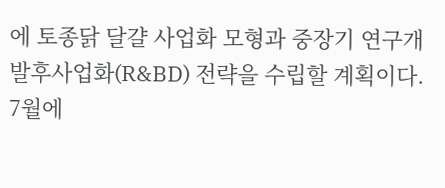에 토종닭 달걀 사업화 모형과 중장기 연구개발후사업화(R&BD) 전략을 수립할 계획이다. 7월에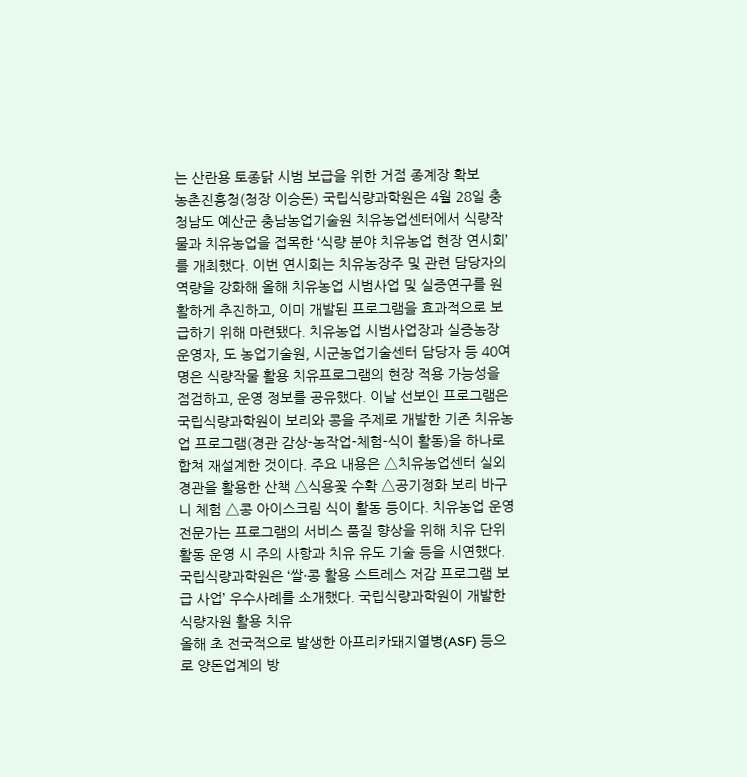는 산란용 토종닭 시범 보급을 위한 거점 종계장 확보
농촌진흥청(청장 이승돈) 국립식량과학원은 4월 28일 충청남도 예산군 충남농업기술원 치유농업센터에서 식량작물과 치유농업을 접목한 ‘식량 분야 치유농업 현장 연시회’를 개최했다. 이번 연시회는 치유농장주 및 관련 담당자의 역량을 강화해 올해 치유농업 시범사업 및 실증연구를 원활하게 추진하고, 이미 개발된 프로그램을 효과적으로 보급하기 위해 마련됐다. 치유농업 시범사업장과 실증농장 운영자, 도 농업기술원, 시군농업기술센터 담당자 등 40여 명은 식량작물 활용 치유프로그램의 현장 적용 가능성을 점검하고, 운영 정보를 공유했다. 이날 선보인 프로그램은 국립식량과학원이 보리와 콩을 주제로 개발한 기존 치유농업 프로그램(경관 감상-농작업-체험-식이 활동)을 하나로 합쳐 재설계한 것이다. 주요 내용은 △치유농업센터 실외 경관을 활용한 산책 △식용꽃 수확 △공기정화 보리 바구니 체험 △콩 아이스크림 식이 활동 등이다. 치유농업 운영 전문가는 프로그램의 서비스 품질 향상을 위해 치유 단위 활동 운영 시 주의 사항과 치유 유도 기술 등을 시연했다. 국립식량과학원은 ‘쌀·콩 활용 스트레스 저감 프로그램 보급 사업’ 우수사례를 소개했다. 국립식량과학원이 개발한 식량자원 활용 치유
올해 초 전국적으로 발생한 아프리카돼지열병(ASF) 등으로 양돈업계의 방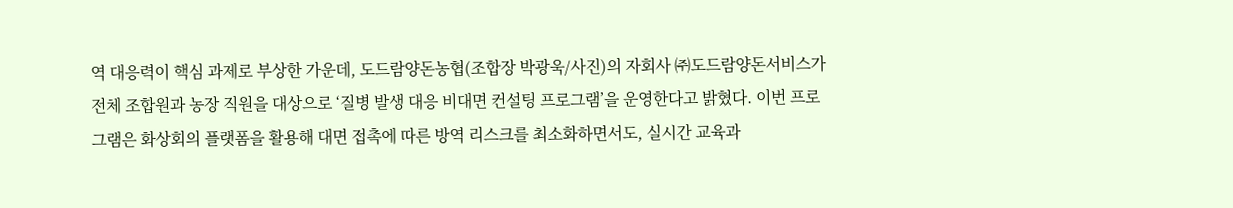역 대응력이 핵심 과제로 부상한 가운데, 도드람양돈농협(조합장 박광욱/사진)의 자회사 ㈜도드람양돈서비스가 전체 조합원과 농장 직원을 대상으로 ‘질병 발생 대응 비대면 컨설팅 프로그램’을 운영한다고 밝혔다. 이번 프로그램은 화상회의 플랫폼을 활용해 대면 접촉에 따른 방역 리스크를 최소화하면서도, 실시간 교육과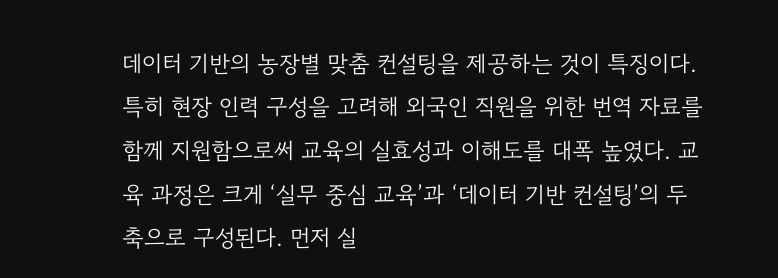데이터 기반의 농장별 맞춤 컨설팅을 제공하는 것이 특징이다. 특히 현장 인력 구성을 고려해 외국인 직원을 위한 번역 자료를 함께 지원함으로써 교육의 실효성과 이해도를 대폭 높였다. 교육 과정은 크게 ‘실무 중심 교육’과 ‘데이터 기반 컨설팅’의 두 축으로 구성된다. 먼저 실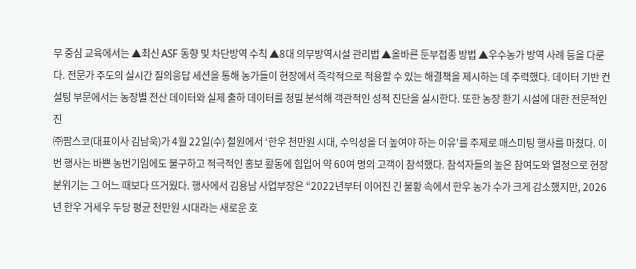무 중심 교육에서는 ▲최신 ASF 동향 및 차단방역 수칙 ▲8대 의무방역시설 관리법 ▲올바른 둔부접종 방법 ▲우수농가 방역 사례 등을 다룬다. 전문가 주도의 실시간 질의응답 세션을 통해 농가들이 현장에서 즉각적으로 적용할 수 있는 해결책을 제시하는 데 주력했다. 데이터 기반 컨설팅 부문에서는 농장별 전산 데이터와 실제 출하 데이터를 정밀 분석해 객관적인 성적 진단을 실시한다. 또한 농장 환기 시설에 대한 전문적인 진
㈜팜스코(대표이사 김남욱)가 4월 22일(수) 철원에서 ‘한우 천만원 시대, 수익성을 더 높여야 하는 이유’를 주제로 매스미팅 행사를 마쳤다. 이번 행사는 바쁜 농번기임에도 불구하고 적극적인 홍보 활동에 힘입어 약 60여 명의 고객이 참석했다. 참석자들의 높은 참여도와 열정으로 현장 분위기는 그 어느 때보다 뜨거웠다. 행사에서 김용남 사업부장은 “2022년부터 이어진 긴 불황 속에서 한우 농가 수가 크게 감소했지만, 2026년 한우 거세우 두당 평균 천만원 시대라는 새로운 호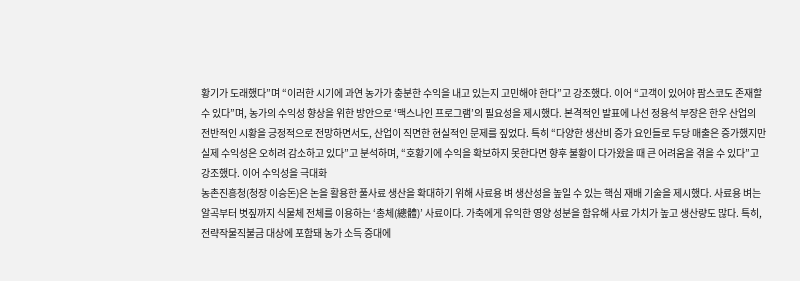황기가 도래했다”며 “이러한 시기에 과연 농가가 충분한 수익을 내고 있는지 고민해야 한다”고 강조했다. 이어 “고객이 있어야 팜스코도 존재할 수 있다”며, 농가의 수익성 향상을 위한 방안으로 ‘맥스나인 프로그램’의 필요성을 제시했다. 본격적인 발표에 나선 정용석 부장은 한우 산업의 전반적인 시황을 긍정적으로 전망하면서도, 산업이 직면한 현실적인 문제를 짚었다. 특히 “다양한 생산비 증가 요인들로 두당 매출은 증가했지만 실제 수익성은 오히려 감소하고 있다”고 분석하며, “호황기에 수익을 확보하지 못한다면 향후 불황이 다가왔을 때 큰 어려움을 겪을 수 있다”고 강조했다. 이어 수익성을 극대화
농촌진흥청(청장 이승돈)은 논을 활용한 풀사료 생산을 확대하기 위해 사료용 벼 생산성을 높일 수 있는 핵심 재배 기술을 제시했다. 사료용 벼는 알곡부터 볏짚까지 식물체 전체를 이용하는 ‘총체(總體)’ 사료이다. 가축에게 유익한 영양 성분을 함유해 사료 가치가 높고 생산량도 많다. 특히, 전략작물직불금 대상에 포함돼 농가 소득 증대에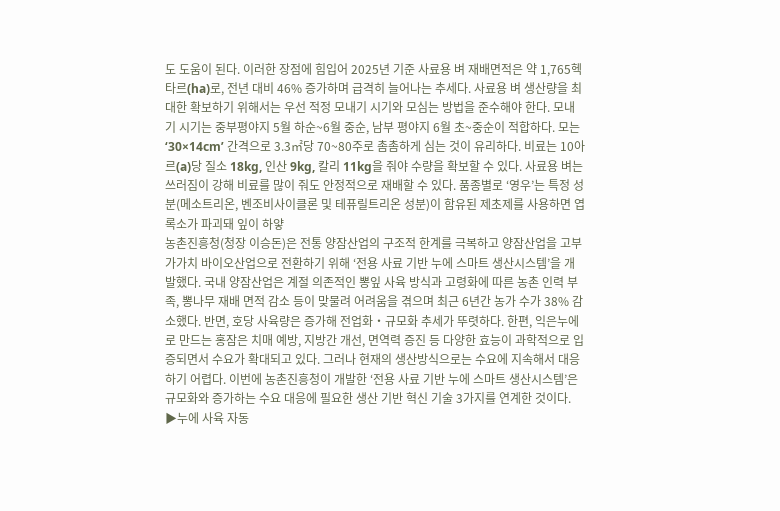도 도움이 된다. 이러한 장점에 힘입어 2025년 기준 사료용 벼 재배면적은 약 1,765헥타르(ha)로, 전년 대비 46% 증가하며 급격히 늘어나는 추세다. 사료용 벼 생산량을 최대한 확보하기 위해서는 우선 적정 모내기 시기와 모심는 방법을 준수해야 한다. 모내기 시기는 중부평야지 5월 하순~6월 중순, 남부 평야지 6월 초~중순이 적합하다. 모는 ‘30×14cm’ 간격으로 3.3㎡당 70~80주로 촘촘하게 심는 것이 유리하다. 비료는 10아르(a)당 질소 18kg, 인산 9kg, 칼리 11kg을 줘야 수량을 확보할 수 있다. 사료용 벼는 쓰러짐이 강해 비료를 많이 줘도 안정적으로 재배할 수 있다. 품종별로 ‘영우’는 특정 성분(메소트리온, 벤조비사이클론 및 테퓨릴트리온 성분)이 함유된 제초제를 사용하면 엽록소가 파괴돼 잎이 하얗
농촌진흥청(청장 이승돈)은 전통 양잠산업의 구조적 한계를 극복하고 양잠산업을 고부가가치 바이오산업으로 전환하기 위해 ‘전용 사료 기반 누에 스마트 생산시스템’을 개발했다. 국내 양잠산업은 계절 의존적인 뽕잎 사육 방식과 고령화에 따른 농촌 인력 부족, 뽕나무 재배 면적 감소 등이 맞물려 어려움을 겪으며 최근 6년간 농가 수가 38% 감소했다. 반면, 호당 사육량은 증가해 전업화‧규모화 추세가 뚜렷하다. 한편, 익은누에로 만드는 홍잠은 치매 예방, 지방간 개선, 면역력 증진 등 다양한 효능이 과학적으로 입증되면서 수요가 확대되고 있다. 그러나 현재의 생산방식으로는 수요에 지속해서 대응하기 어렵다. 이번에 농촌진흥청이 개발한 ‘전용 사료 기반 누에 스마트 생산시스템’은 규모화와 증가하는 수요 대응에 필요한 생산 기반 혁신 기술 3가지를 연계한 것이다. ▶누에 사육 자동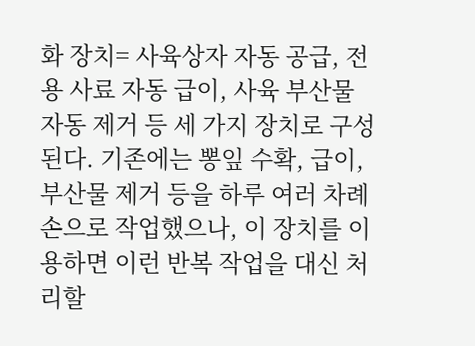화 장치= 사육상자 자동 공급, 전용 사료 자동 급이, 사육 부산물 자동 제거 등 세 가지 장치로 구성된다. 기존에는 뽕잎 수확, 급이, 부산물 제거 등을 하루 여러 차례 손으로 작업했으나, 이 장치를 이용하면 이런 반복 작업을 대신 처리할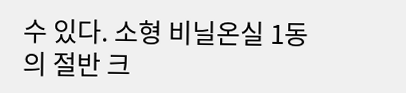수 있다. 소형 비닐온실 1동의 절반 크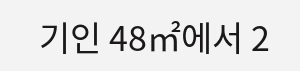기인 48㎡에서 2